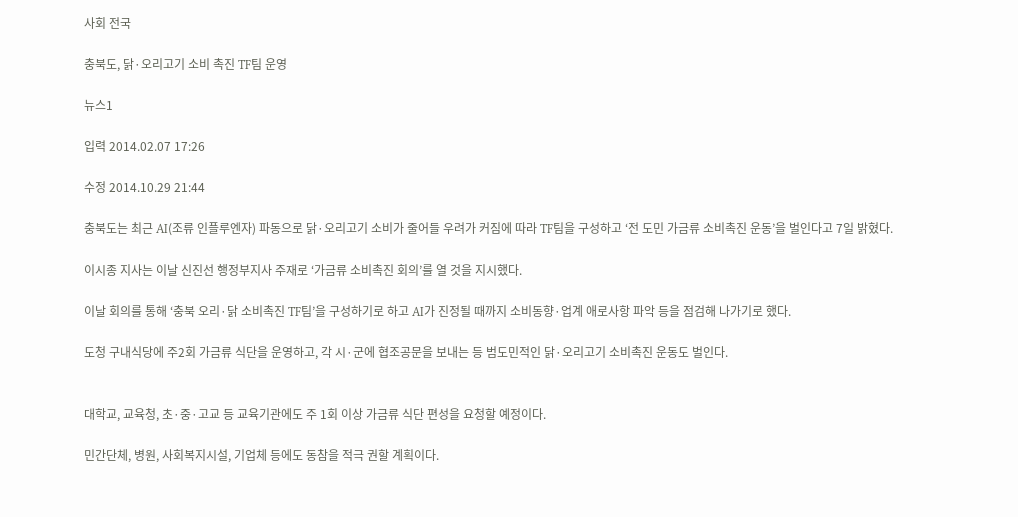사회 전국

충북도, 닭·오리고기 소비 촉진 TF팀 운영

뉴스1

입력 2014.02.07 17:26

수정 2014.10.29 21:44

충북도는 최근 AI(조류 인플루엔자) 파동으로 닭·오리고기 소비가 줄어들 우려가 커짐에 따라 TF팀을 구성하고 ‘전 도민 가금류 소비촉진 운동’을 벌인다고 7일 밝혔다.

이시종 지사는 이날 신진선 행정부지사 주재로 ‘가금류 소비촉진 회의’를 열 것을 지시했다.

이날 회의를 통해 ‘충북 오리·닭 소비촉진 TF팀’을 구성하기로 하고 AI가 진정될 때까지 소비동향·업계 애로사항 파악 등을 점검해 나가기로 했다.

도청 구내식당에 주2회 가금류 식단을 운영하고, 각 시·군에 협조공문을 보내는 등 범도민적인 닭·오리고기 소비촉진 운동도 벌인다.


대학교, 교육청, 초·중·고교 등 교육기관에도 주 1회 이상 가금류 식단 편성을 요청할 예정이다.

민간단체, 병원, 사회복지시설, 기업체 등에도 동참을 적극 권할 계획이다.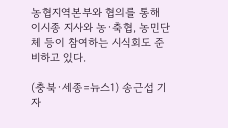농협지역본부와 협의를 통해 이시종 지사와 농·축협, 농민단체 등이 참여하는 시식회도 준비하고 있다.

(충북·세종=뉴스1) 송근섭 기자